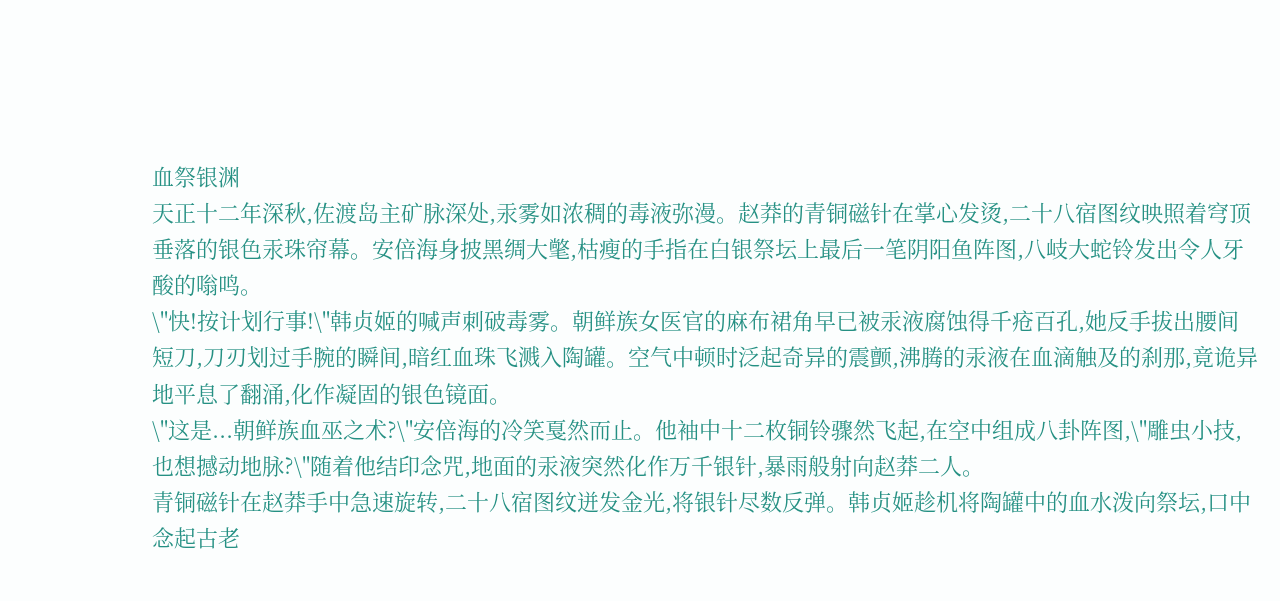血祭银渊
天正十二年深秋,佐渡岛主矿脉深处,汞雾如浓稠的毒液弥漫。赵莽的青铜磁针在掌心发烫,二十八宿图纹映照着穹顶垂落的银色汞珠帘幕。安倍海身披黑绸大氅,枯瘦的手指在白银祭坛上最后一笔阴阳鱼阵图,八岐大蛇铃发出令人牙酸的嗡鸣。
\"快!按计划行事!\"韩贞姬的喊声刺破毒雾。朝鲜族女医官的麻布裙角早已被汞液腐蚀得千疮百孔,她反手拔出腰间短刀,刀刃划过手腕的瞬间,暗红血珠飞溅入陶罐。空气中顿时泛起奇异的震颤,沸腾的汞液在血滴触及的刹那,竟诡异地平息了翻涌,化作凝固的银色镜面。
\"这是...朝鲜族血巫之术?\"安倍海的冷笑戛然而止。他袖中十二枚铜铃骤然飞起,在空中组成八卦阵图,\"雕虫小技,也想撼动地脉?\"随着他结印念咒,地面的汞液突然化作万千银针,暴雨般射向赵莽二人。
青铜磁针在赵莽手中急速旋转,二十八宿图纹迸发金光,将银针尽数反弹。韩贞姬趁机将陶罐中的血水泼向祭坛,口中念起古老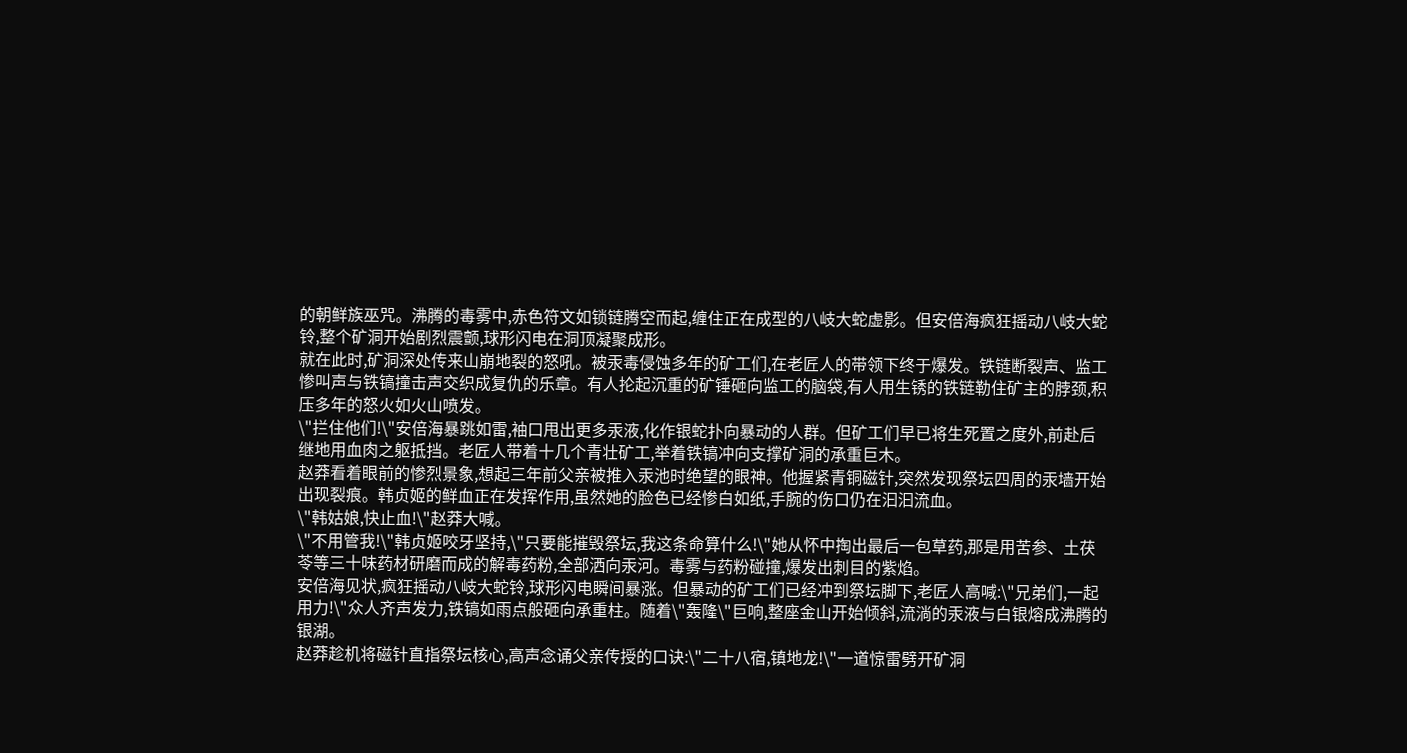的朝鲜族巫咒。沸腾的毒雾中,赤色符文如锁链腾空而起,缠住正在成型的八岐大蛇虚影。但安倍海疯狂摇动八岐大蛇铃,整个矿洞开始剧烈震颤,球形闪电在洞顶凝聚成形。
就在此时,矿洞深处传来山崩地裂的怒吼。被汞毒侵蚀多年的矿工们,在老匠人的带领下终于爆发。铁链断裂声、监工惨叫声与铁镐撞击声交织成复仇的乐章。有人抡起沉重的矿锤砸向监工的脑袋,有人用生锈的铁链勒住矿主的脖颈,积压多年的怒火如火山喷发。
\"拦住他们!\"安倍海暴跳如雷,袖口甩出更多汞液,化作银蛇扑向暴动的人群。但矿工们早已将生死置之度外,前赴后继地用血肉之躯抵挡。老匠人带着十几个青壮矿工,举着铁镐冲向支撑矿洞的承重巨木。
赵莽看着眼前的惨烈景象,想起三年前父亲被推入汞池时绝望的眼神。他握紧青铜磁针,突然发现祭坛四周的汞墙开始出现裂痕。韩贞姬的鲜血正在发挥作用,虽然她的脸色已经惨白如纸,手腕的伤口仍在汩汩流血。
\"韩姑娘,快止血!\"赵莽大喊。
\"不用管我!\"韩贞姬咬牙坚持,\"只要能摧毁祭坛,我这条命算什么!\"她从怀中掏出最后一包草药,那是用苦参、土茯苓等三十味药材研磨而成的解毒药粉,全部洒向汞河。毒雾与药粉碰撞,爆发出刺目的紫焰。
安倍海见状,疯狂摇动八岐大蛇铃,球形闪电瞬间暴涨。但暴动的矿工们已经冲到祭坛脚下,老匠人高喊:\"兄弟们,一起用力!\"众人齐声发力,铁镐如雨点般砸向承重柱。随着\"轰隆\"巨响,整座金山开始倾斜,流淌的汞液与白银熔成沸腾的银湖。
赵莽趁机将磁针直指祭坛核心,高声念诵父亲传授的口诀:\"二十八宿,镇地龙!\"一道惊雷劈开矿洞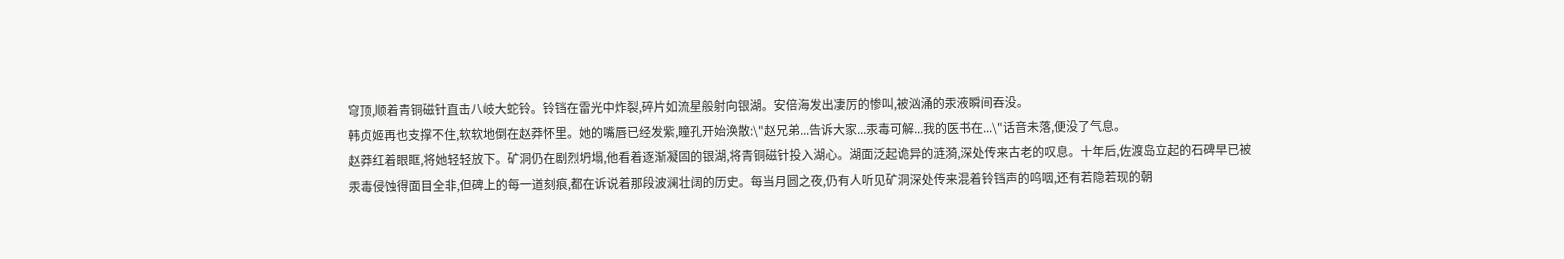穹顶,顺着青铜磁针直击八岐大蛇铃。铃铛在雷光中炸裂,碎片如流星般射向银湖。安倍海发出凄厉的惨叫,被汹涌的汞液瞬间吞没。
韩贞姬再也支撑不住,软软地倒在赵莽怀里。她的嘴唇已经发紫,瞳孔开始涣散:\"赵兄弟...告诉大家...汞毒可解...我的医书在...\"话音未落,便没了气息。
赵莽红着眼眶,将她轻轻放下。矿洞仍在剧烈坍塌,他看着逐渐凝固的银湖,将青铜磁针投入湖心。湖面泛起诡异的涟漪,深处传来古老的叹息。十年后,佐渡岛立起的石碑早已被汞毒侵蚀得面目全非,但碑上的每一道刻痕,都在诉说着那段波澜壮阔的历史。每当月圆之夜,仍有人听见矿洞深处传来混着铃铛声的呜咽,还有若隐若现的朝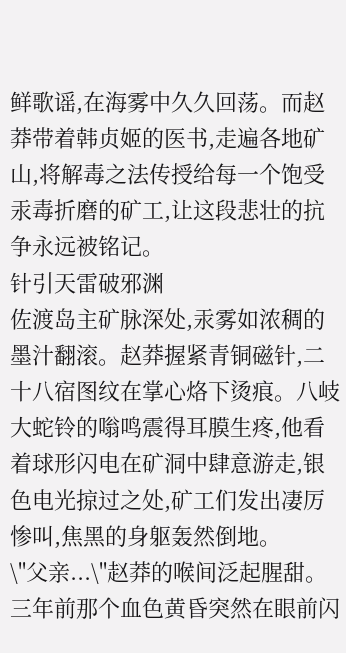鲜歌谣,在海雾中久久回荡。而赵莽带着韩贞姬的医书,走遍各地矿山,将解毒之法传授给每一个饱受汞毒折磨的矿工,让这段悲壮的抗争永远被铭记。
针引天雷破邪渊
佐渡岛主矿脉深处,汞雾如浓稠的墨汁翻滚。赵莽握紧青铜磁针,二十八宿图纹在掌心烙下烫痕。八岐大蛇铃的嗡鸣震得耳膜生疼,他看着球形闪电在矿洞中肆意游走,银色电光掠过之处,矿工们发出凄厉惨叫,焦黑的身躯轰然倒地。
\"父亲...\"赵莽的喉间泛起腥甜。三年前那个血色黄昏突然在眼前闪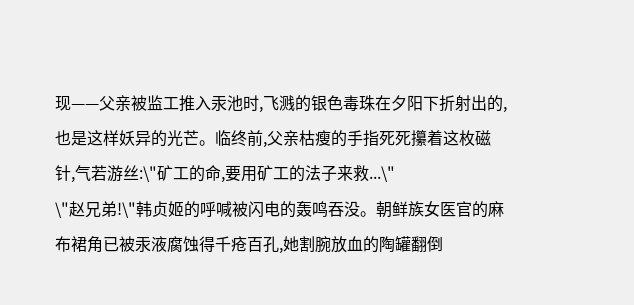现——父亲被监工推入汞池时,飞溅的银色毒珠在夕阳下折射出的,也是这样妖异的光芒。临终前,父亲枯瘦的手指死死攥着这枚磁针,气若游丝:\"矿工的命,要用矿工的法子来救...\"
\"赵兄弟!\"韩贞姬的呼喊被闪电的轰鸣吞没。朝鲜族女医官的麻布裙角已被汞液腐蚀得千疮百孔,她割腕放血的陶罐翻倒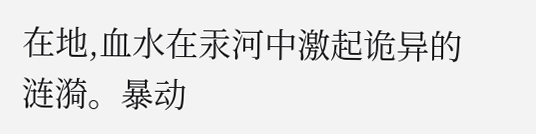在地,血水在汞河中激起诡异的涟漪。暴动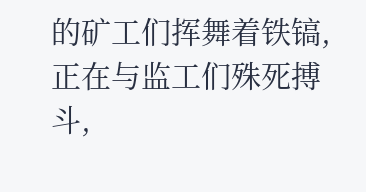的矿工们挥舞着铁镐,正在与监工们殊死搏斗,